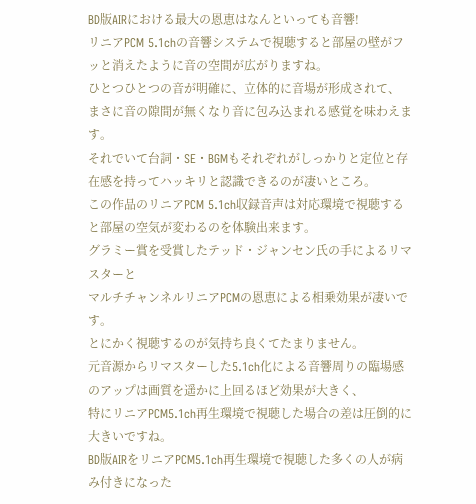BD版AIRにおける最大の恩恵はなんといっても音響!
リニアPCM 5.1chの音響システムで視聴すると部屋の壁がフッと消えたように音の空間が広がりますね。
ひとつひとつの音が明確に、立体的に音場が形成されて、
まさに音の隙間が無くなり音に包み込まれる感覚を味わえます。
それでいて台詞・SE・BGMもそれぞれがしっかりと定位と存在感を持ってハッキリと認識できるのが凄いところ。
この作品のリニアPCM 5.1ch収録音声は対応環境で視聴すると部屋の空気が変わるのを体験出来ます。
グラミー賞を受賞したテッド・ジャンセン氏の手によるリマスターと
マルチチャンネルリニアPCMの恩恵による相乗効果が凄いです。
とにかく視聴するのが気持ち良くてたまりません。
元音源からリマスターした5.1ch化による音響周りの臨場感のアップは画質を遥かに上回るほど効果が大きく、
特にリニアPCM5.1ch再生環境で視聴した場合の差は圧倒的に大きいですね。
BD版AIRをリニアPCM5.1ch再生環境で視聴した多くの人が病み付きになった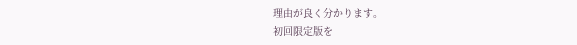理由が良く分かります。
初回限定版を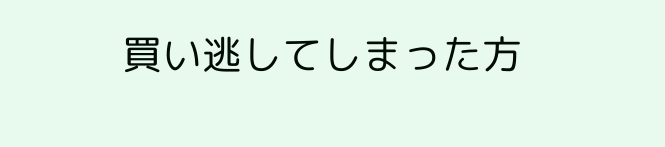買い逃してしまった方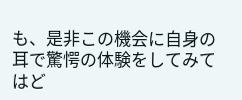も、是非この機会に自身の耳で驚愕の体験をしてみてはど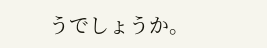うでしょうか。